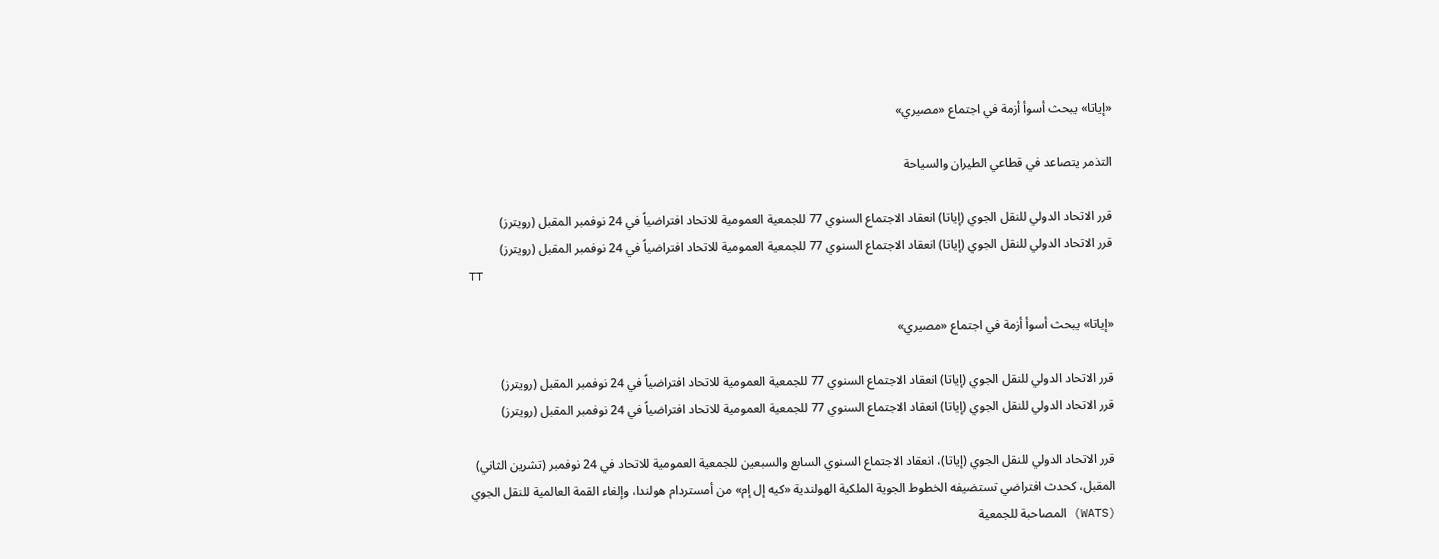«إياتا» يبحث أسوأ أزمة في اجتماع «مصيري»

التذمر يتصاعد في قطاعي الطيران والسياحة

قرر الاتحاد الدولي للنقل الجوي (إياتا) انعقاد الاجتماع السنوي 77 للجمعية العمومية للاتحاد افتراضياً في 24 نوفمبر المقبل (رويترز)
قرر الاتحاد الدولي للنقل الجوي (إياتا) انعقاد الاجتماع السنوي 77 للجمعية العمومية للاتحاد افتراضياً في 24 نوفمبر المقبل (رويترز)
TT

«إياتا» يبحث أسوأ أزمة في اجتماع «مصيري»

قرر الاتحاد الدولي للنقل الجوي (إياتا) انعقاد الاجتماع السنوي 77 للجمعية العمومية للاتحاد افتراضياً في 24 نوفمبر المقبل (رويترز)
قرر الاتحاد الدولي للنقل الجوي (إياتا) انعقاد الاجتماع السنوي 77 للجمعية العمومية للاتحاد افتراضياً في 24 نوفمبر المقبل (رويترز)

قرر الاتحاد الدولي للنقل الجوي (إياتا)، انعقاد الاجتماع السنوي السابع والسبعين للجمعية العمومية للاتحاد في 24 نوفمبر (تشرين الثاني) المقبل، كحدث افتراضي تستضيفه الخطوط الجوية الملكية الهولندية «كيه إل إم» من أمستردام هولندا، وإلغاء القمة العالمية للنقل الجوي (WATS) المصاحبة للجمعية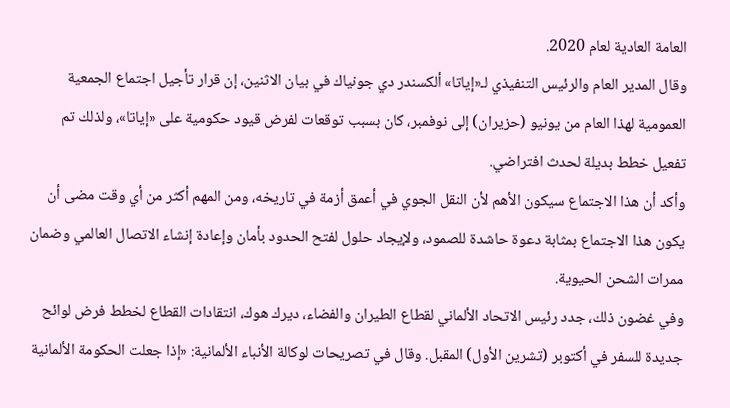العامة العادية لعام 2020.
وقال المدير العام والرئيس التنفيذي لـ«إياتا» ألكسندر دي جونياك في بيان الاثنين، إن قرار تأجيل اجتماع الجمعية العمومية لهذا العام من يونيو (حزيران) إلى نوفمبر، كان بسبب توقعات لفرض قيود حكومية على «إياتا»، ولذلك تم تفعيل خطط بديلة لحدث افتراضي.
وأكد أن هذا الاجتماع سيكون الأهم لأن النقل الجوي في أعمق أزمة في تاريخه، ومن المهم أكثر من أي وقت مضى أن يكون هذا الاجتماع بمثابة دعوة حاشدة للصمود، ولإيجاد حلول لفتح الحدود بأمان وإعادة إنشاء الاتصال العالمي وضمان ممرات الشحن الحيوية.
وفي غضون ذلك، جدد رئيس الاتحاد الألماني لقطاع الطيران والفضاء، ديرك هوك، انتقادات القطاع لخطط فرض لوائح جديدة للسفر في أكتوبر (تشرين الأول) المقبل. وقال في تصريحات لوكالة الأنباء الألمانية: «إذا جعلت الحكومة الألمانية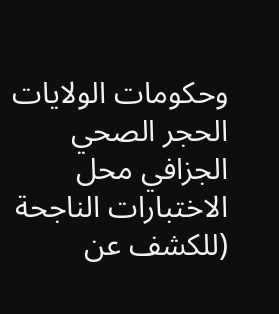وحكومات الولايات الحجر الصحي الجزافي محل الاختبارات الناجحة (للكشف عن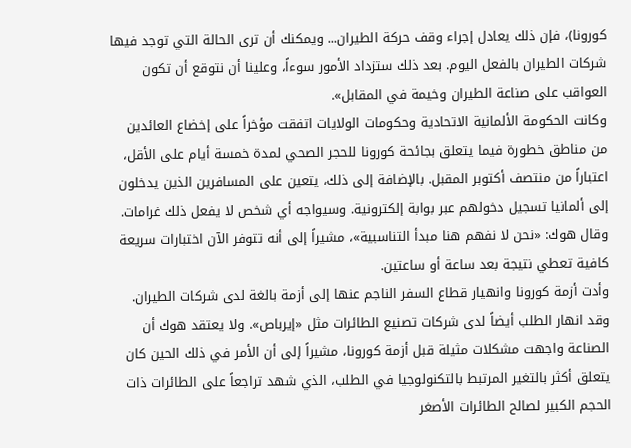كورونا)، فإن ذلك يعادل إجراء وقف حركة الطيران... ويمكنك أن ترى الحالة التي توجد فيها شركات الطيران بالفعل اليوم. بعد ذلك ستزداد الأمور سوءاً، وعلينا أن نتوقع أن تكون العواقب على صناعة الطيران وخيمة في المقابل».
وكانت الحكومة الألمانية الاتحادية وحكومات الولايات اتفقت مؤخراً على إخضاع العائدين من مناطق خطورة فيما يتعلق بجائحة كورونا للحجر الصحي لمدة خمسة أيام على الأقل، اعتباراً من منتصف أكتوبر المقبل. بالإضافة إلى ذلك، يتعين على المسافرين الذين يدخلون إلى ألمانيا تسجيل دخولهم عبر بوابة إلكترونية. وسيواجه أي شخص لا يفعل ذلك غرامات. وقال هوك: «نحن لا نفهم هنا مبدأ التناسبية»، مشيراً إلى أنه تتوفر الآن اختبارات سريعة كافية تعطي نتيجة بعد ساعة أو ساعتين.
وأدت أزمة كورونا وانهيار قطاع السفر الناجم عنها إلى أزمة بالغة لدى شركات الطيران. وقد انهار الطلب أيضاً لدى شركات تصنيع الطائرات مثل «إيرباص». ولا يعتقد هوك أن الصناعة واجهت مشكلات مثيلة قبل أزمة كورونا، مشيراً إلى أن الأمر في ذلك الحين كان يتعلق أكثر بالتغير المرتبط بالتكنولوجيا في الطلب، الذي شهد تراجعاً على الطائرات ذات الحجم الكبير لصالح الطائرات الأصغر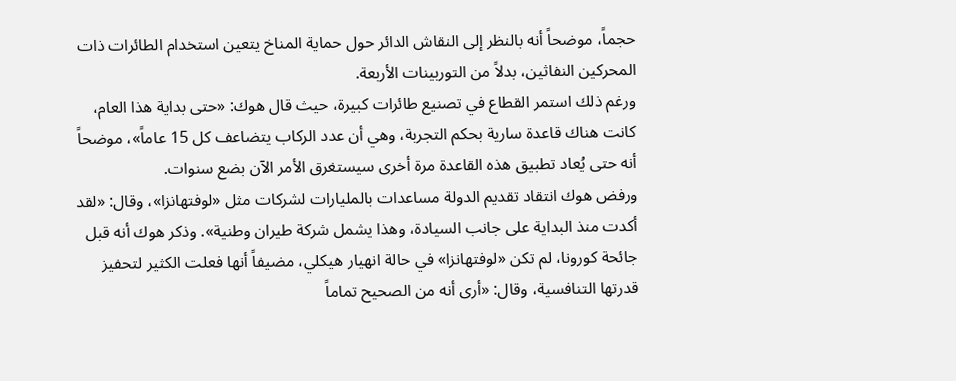حجماً، موضحاً أنه بالنظر إلى النقاش الدائر حول حماية المناخ يتعين استخدام الطائرات ذات المحركين النفاثين، بدلاً من التوربينات الأربعة.
ورغم ذلك استمر القطاع في تصنيع طائرات كبيرة، حيث قال هوك: «حتى بداية هذا العام، كانت هناك قاعدة سارية بحكم التجربة، وهي أن عدد الركاب يتضاعف كل 15 عاماً»، موضحاً أنه حتى يُعاد تطبيق هذه القاعدة مرة أخرى سيستغرق الأمر الآن بضع سنوات.
ورفض هوك انتقاد تقديم الدولة مساعدات بالمليارات لشركات مثل «لوفتهانزا»، وقال: «لقد أكدت منذ البداية على جانب السيادة، وهذا يشمل شركة طيران وطنية». وذكر هوك أنه قبل جائحة كورونا، لم تكن «لوفتهانزا» في حالة انهيار هيكلي، مضيفاً أنها فعلت الكثير لتحفيز قدرتها التنافسية، وقال: «أرى أنه من الصحيح تماماً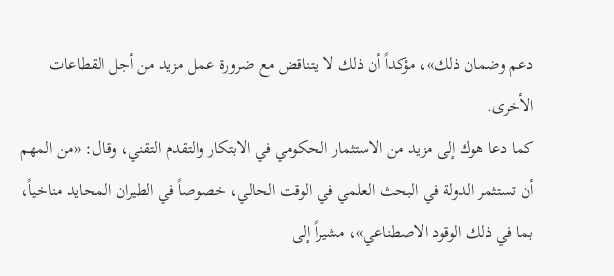دعم وضمان ذلك»، مؤكداً أن ذلك لا يتناقض مع ضرورة عمل مزيد من أجل القطاعات الأخرى.
كما دعا هوك إلى مزيد من الاستثمار الحكومي في الابتكار والتقدم التقني، وقال: «من المهم أن تستثمر الدولة في البحث العلمي في الوقت الحالي، خصوصاً في الطيران المحايد مناخياً، بما في ذلك الوقود الاصطناعي»، مشيراً إلى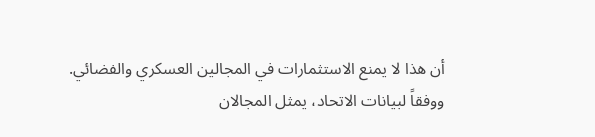أن هذا لا يمنع الاستثمارات في المجالين العسكري والفضائي. ووفقاً لبيانات الاتحاد، يمثل المجالان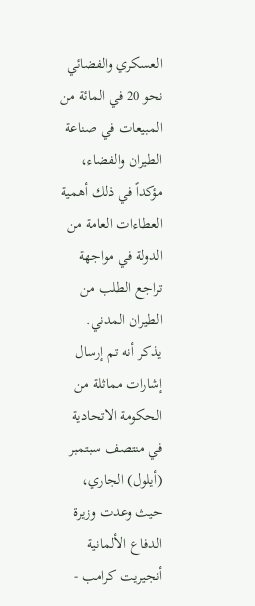العسكري والفضائي نحو 20 في المائة من المبيعات في صناعة الطيران والفضاء، مؤكداً في ذلك أهمية العطاءات العامة من الدولة في مواجهة تراجع الطلب من الطيران المدني.
يذكر أنه تم إرسال إشارات مماثلة من الحكومة الاتحادية في منتصف سبتمبر (أيلول) الجاري، حيث وعدت وزيرة الدفاع الألمانية أنجيريت كرامب -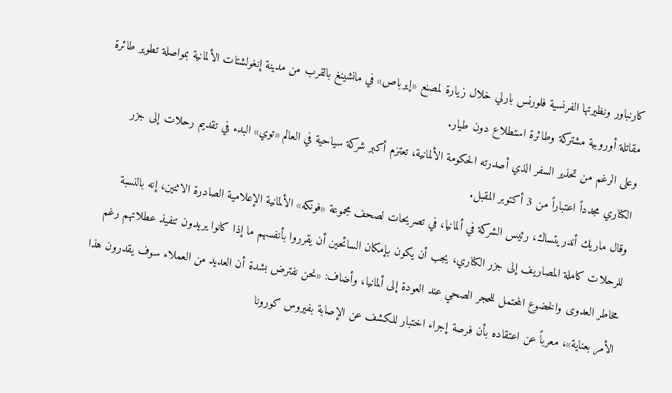كارنباور ونظيرتها الفرنسية فلورنس بارلي خلال زيارة لمصنع «إيرباص» في مانشينغ بالقرب من مدينة إنغولشتات الألمانية بمواصلة تطوير طائرة مقاتلة أوروبية مشتركة وطائرة استطلاع دون طيار.
وعلى الرغم من تحذير السفر الذي أصدرته الحكومة الألمانية، تعتزم أكبر شركة سياحية في العالم «توي» البدء في تقديم رحلات إلى جزر الكناري مجدداً اعتباراً من 3 أكتوبر المقبل.
وقال ماريك أندريتساك، رئيس الشركة في ألمانيا، في تصريحات لصحف مجموعة «فونكه» الألمانية الإعلامية الصادرة الاثنين، إنه بالنسبة للرحلات كاملة المصاريف إلى جزر الكناري، يجب أن يكون بإمكان السائحين أن يقرروا بأنفسهم ما إذا كانوا يريدون تنفيذ عطلاتهم رغم مخاطر العدوى والخضوع المحتمل للحجر الصحي عند العودة إلى ألمانيا، وأضاف: «نحن نفترض بشدة أن العديد من العملاء سوف يقدرون هذا الأمر بعناية»، معرباً عن اعتقاده بأن فرصة إجراء اختبار للكشف عن الإصابة بفيروس كورونا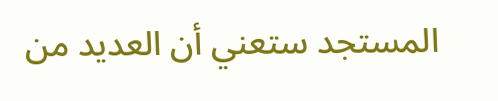المستجد ستعني أن العديد من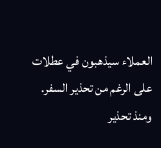العملاء سيذهبون في عطلات على الرغم من تحذير السفر.
ومنذ تحذير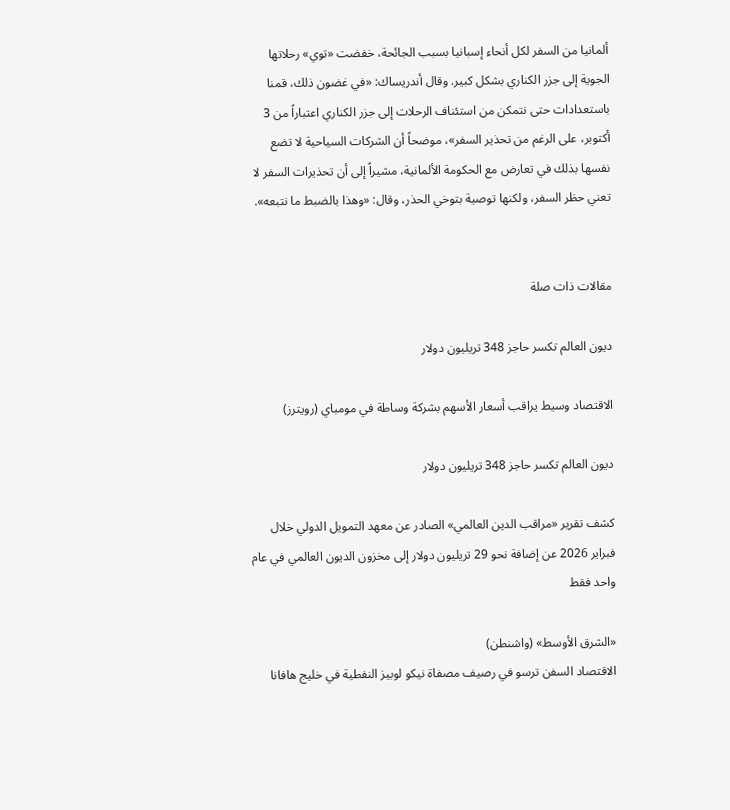ألمانيا من السفر لكل أنحاء إسبانيا بسبب الجائحة، خفضت «توي» رحلاتها الجوية إلى جزر الكناري بشكل كبير. وقال أندريساك: «في غضون ذلك، قمنا باستعدادات حتى نتمكن من استئناف الرحلات إلى جزر الكناري اعتباراً من 3 أكتوبر، على الرغم من تحذير السفر»، موضحاً أن الشركات السياحية لا تضع نفسها بذلك في تعارض مع الحكومة الألمانية، مشيراً إلى أن تحذيرات السفر لا تعني حظر السفر، ولكنها توصية بتوخي الحذر، وقال: «وهذا بالضبط ما نتبعه».


مقالات ذات صلة

ديون العالم تكسر حاجز 348 تريليون دولار

الاقتصاد وسيط يراقب أسعار الأسهم بشركة وساطة في مومباي (رويترز)

ديون العالم تكسر حاجز 348 تريليون دولار

كشف تقرير «مراقب الدين العالمي» الصادر عن معهد التمويل الدولي خلال فبراير 2026 عن إضافة نحو 29 تريليون دولار إلى مخزون الديون العالمي في عام واحد فقط

«الشرق الأوسط» (واشنطن)
الاقتصاد السفن ترسو في رصيف مصفاة نيكو لوبيز النفطية في خليج هافانا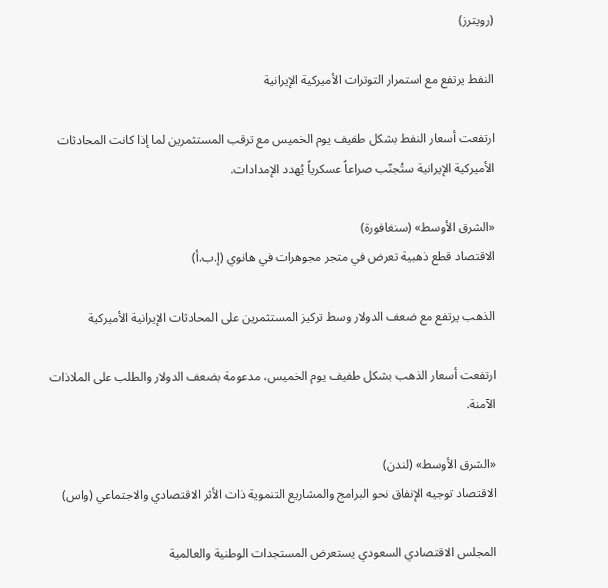(رويترز)

النفط يرتفع مع استمرار التوترات الأميركية الإيرانية

ارتفعت أسعار النفط بشكل طفيف يوم الخميس مع ترقب المستثمرين لما إذا كانت المحادثات الأميركية الإيرانية ستُجنّب صراعاً عسكرياً يُهدد الإمدادات.

«الشرق الأوسط» (سنغافورة)
الاقتصاد قطع ذهبية تعرض في متجر مجوهرات في هانوي (إ.ب.أ)

الذهب يرتفع مع ضعف الدولار وسط تركيز المستثمرين على المحادثات الإيرانية الأميركية

ارتفعت أسعار الذهب بشكل طفيف يوم الخميس، مدعومة بضعف الدولار والطلب على الملاذات الآمنة.

«الشرق الأوسط» (لندن)
الاقتصاد توجيه الإنفاق نحو البرامج والمشاريع التنموية ذات الأثر الاقتصادي والاجتماعي (واس)

المجلس الاقتصادي السعودي يستعرض المستجدات الوطنية والعالمية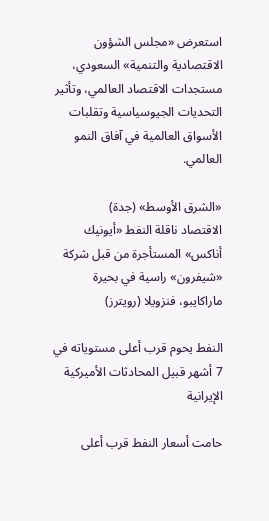استعرض «مجلس الشؤون الاقتصادية والتنمية» السعودي، مستجدات الاقتصاد العالمي، وتأثير التحديات الجيوسياسية وتقلبات الأسواق العالمية في آفاق النمو العالمي.

«الشرق الأوسط» (جدة)
الاقتصاد ناقلة النفط «أيونيك أناكس» المستأجرة من قبل شركة «شيفرون» راسية في بحيرة ماراكايبو، فنزويلا (رويترز)

النفط يحوم قرب أعلى مستوياته في 7 أشهر قبيل المحادثات الأميركية الإيرانية

حامت أسعار النفط قرب أعلى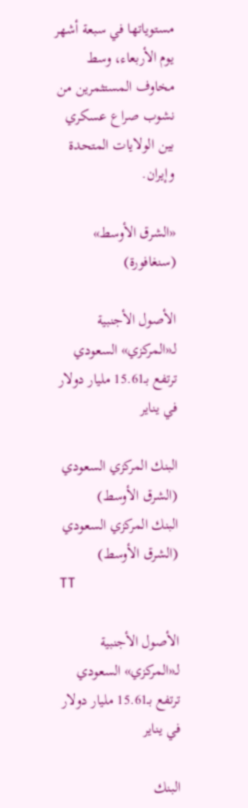مستوياتها في سبعة أشهر يوم الأربعاء، وسط مخاوف المستثمرين من نشوب صراع عسكري بين الولايات المتحدة وإيران.

«الشرق الأوسط» (سنغافورة)

الأصول الأجنبية لـ«المركزي» السعودي ترتفع بـ15.61 مليار دولار في يناير

البنك المركزي السعودي (الشرق الأوسط)
البنك المركزي السعودي (الشرق الأوسط)
TT

الأصول الأجنبية لـ«المركزي» السعودي ترتفع بـ15.61 مليار دولار في يناير

البنك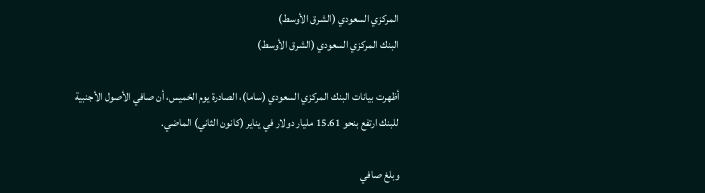المركزي السعودي (الشرق الأوسط)
البنك المركزي السعودي (الشرق الأوسط)

أظهرت بيانات البنك المركزي السعودي (ساما)، الصادرة يوم الخميس، أن صافي الأصول الأجنبية للبنك ارتفع بنحو 15.61 مليار دولار في يناير (كانون الثاني) الماضي.

وبلغ صافي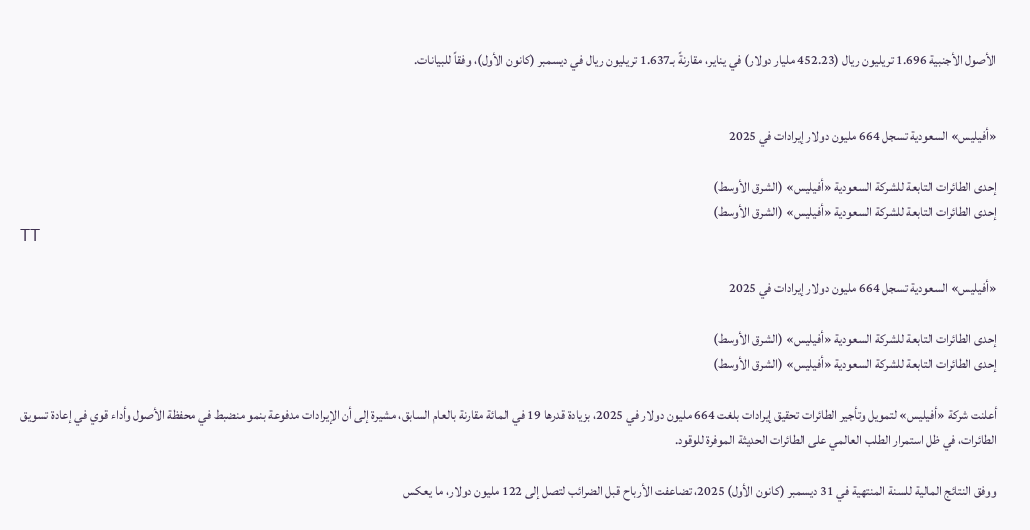الأصول الأجنبية 1.696 تريليون ريال (452.23 مليار دولار) في يناير، مقارنةً بـ1.637 تريليون ريال في ديسمبر (كانون الأول)، وفقاً للبيانات.


«أفيليس» السعودية تسجل 664 مليون دولار إيرادات في 2025

إحدى الطائرات التابعة للشركة السعودية «أفيليس» (الشرق الأوسط)
إحدى الطائرات التابعة للشركة السعودية «أفيليس» (الشرق الأوسط)
TT

«أفيليس» السعودية تسجل 664 مليون دولار إيرادات في 2025

إحدى الطائرات التابعة للشركة السعودية «أفيليس» (الشرق الأوسط)
إحدى الطائرات التابعة للشركة السعودية «أفيليس» (الشرق الأوسط)

أعلنت شركة «أفيليس» لتمويل وتأجير الطائرات تحقيق إيرادات بلغت 664 مليون دولار في 2025، بزيادة قدرها 19 في المائة مقارنة بالعام السابق، مشيرة إلى أن الإيرادات مدفوعة بنمو منضبط في محفظة الأصول وأداء قوي في إعادة تسويق الطائرات، في ظل استمرار الطلب العالمي على الطائرات الحديثة الموفرة للوقود.

ووفق النتائج المالية للسنة المنتهية في 31 ديسمبر (كانون الأول) 2025، تضاعفت الأرباح قبل الضرائب لتصل إلى 122 مليون دولار، ما يعكس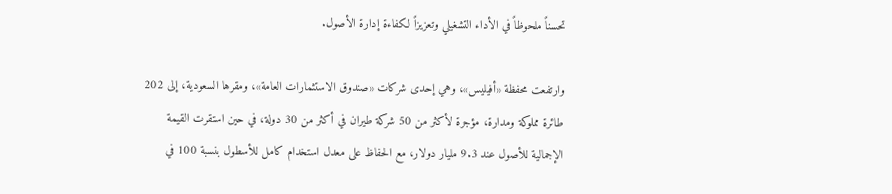تحسناً ملحوظاً في الأداء التشغيلي وتعزيزاً لكفاءة إدارة الأصول.

وارتفعت محفظة «أفيليس»، وهي إحدى شركات «صندوق الاستثمارات العامة»، ومقرها السعودية، إلى 202 طائرة مملوكة ومدارة، مؤجرة لأكثر من 50 شركة طيران في أكثر من 30 دولة، في حين استقرت القيمة الإجمالية للأصول عند 9.3 مليار دولار، مع الحفاظ على معدل استخدام كامل للأسطول بنسبة 100 في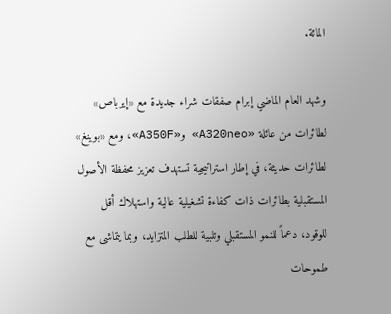المائة.

وشهد العام الماضي إبرام صفقات شراء جديدة مع «إيرباص» لطائرات من عائلة «A320neo» و«A350F»، ومع «بوينغ» لطائرات حديثة، في إطار استراتيجية تستهدف تعزيز محفظة الأصول المستقبلية بطائرات ذات كفاءة تشغيلية عالية واستهلاك أقل للوقود، دعماً للنمو المستقبلي وتلبية للطلب المتزايد، وبما يتماشى مع طموحات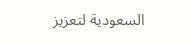السعودية لتعزيز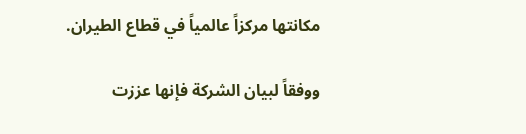مكانتها مركزاً عالمياً في قطاع الطيران.

ووفقاً لبيان الشركة فإنها عززت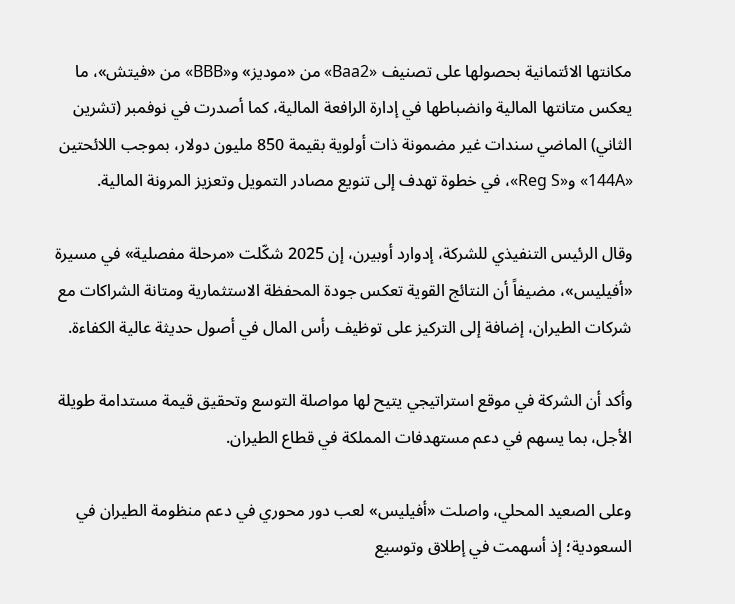مكانتها الائتمانية بحصولها على تصنيف «Baa2» من «موديز» و«BBB» من «فيتش»، ما يعكس متانتها المالية وانضباطها في إدارة الرافعة المالية، كما أصدرت في نوفمبر (تشرين الثاني) الماضي سندات غير مضمونة ذات أولوية بقيمة 850 مليون دولار، بموجب اللائحتين «144A» و«Reg S»، في خطوة تهدف إلى تنويع مصادر التمويل وتعزيز المرونة المالية.

وقال الرئيس التنفيذي للشركة، إدوارد أوبيرن، إن 2025 شكّلت «مرحلة مفصلية» في مسيرة «أفيليس»، مضيفاً أن النتائج القوية تعكس جودة المحفظة الاستثمارية ومتانة الشراكات مع شركات الطيران، إضافة إلى التركيز على توظيف رأس المال في أصول حديثة عالية الكفاءة.

وأكد أن الشركة في موقع استراتيجي يتيح لها مواصلة التوسع وتحقيق قيمة مستدامة طويلة الأجل، بما يسهم في دعم مستهدفات المملكة في قطاع الطيران.

وعلى الصعيد المحلي، واصلت «أفيليس» لعب دور محوري في دعم منظومة الطيران في السعودية؛ إذ أسهمت في إطلاق وتوسيع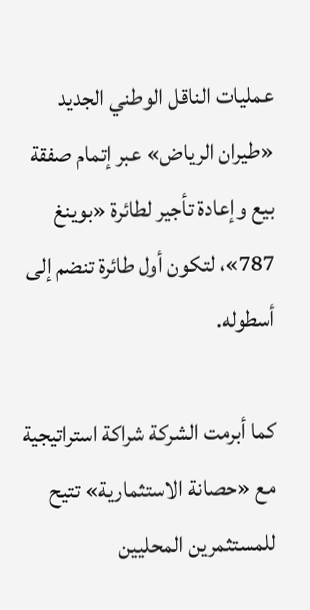عمليات الناقل الوطني الجديد «طيران الرياض» عبر إتمام صفقة بيع وإعادة تأجير لطائرة «بوينغ 787»، لتكون أول طائرة تنضم إلى أسطوله.

كما أبرمت الشركة شراكة استراتيجية مع «حصانة الاستثمارية» تتيح للمستثمرين المحليين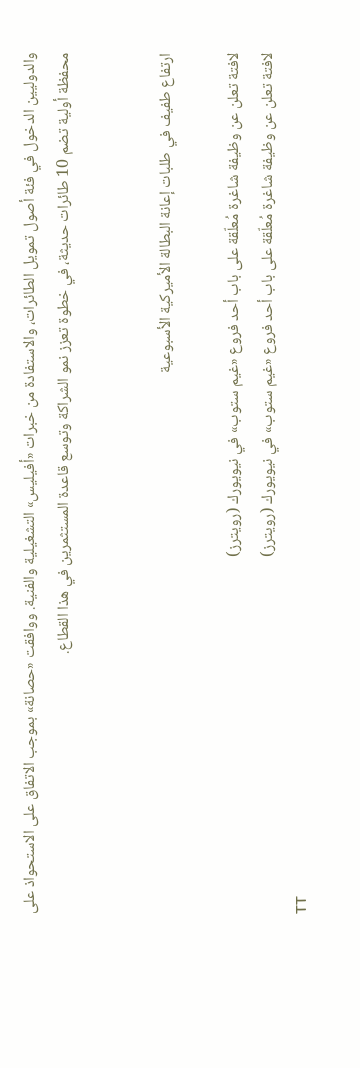والدوليين الدخول في فئة أصول تمويل الطائرات، والاستفادة من خبرات «أفيليس» التشغيلية والفنية. ووافقت «حصانة» بموجب الاتفاق على الاستحواذ على محفظة أولية تضم 10 طائرات حديثة، في خطوة تعزز نمو الشراكة وتوسع قاعدة المستثمرين في هذا القطاع.


ارتفاع طفيف في طلبات إعانة البطالة الأميركية الأسبوعية

لافتة تعلن عن وظيفة شاغرة مُعلّقة على باب أحد فروع «غيم ستوب» في نيويورك (رويترز)
لافتة تعلن عن وظيفة شاغرة مُعلّقة على باب أحد فروع «غيم ستوب» في نيويورك (رويترز)
TT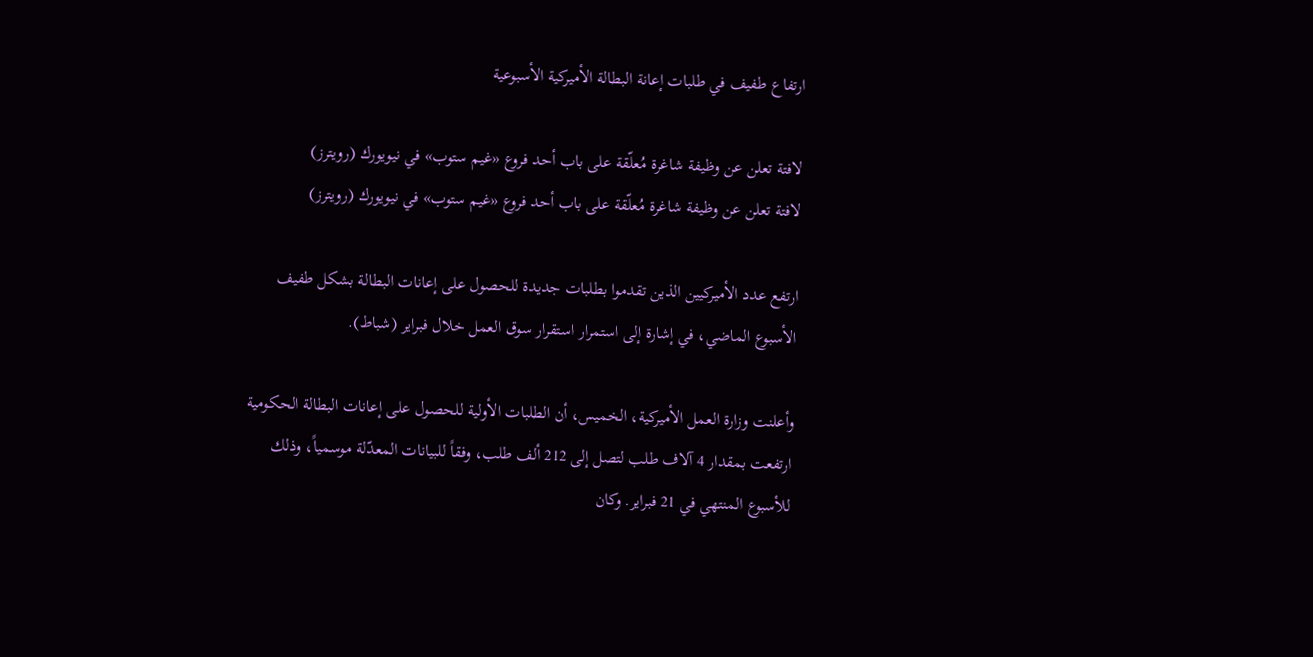ارتفاع طفيف في طلبات إعانة البطالة الأميركية الأسبوعية

لافتة تعلن عن وظيفة شاغرة مُعلّقة على باب أحد فروع «غيم ستوب» في نيويورك (رويترز)
لافتة تعلن عن وظيفة شاغرة مُعلّقة على باب أحد فروع «غيم ستوب» في نيويورك (رويترز)

ارتفع عدد الأميركيين الذين تقدموا بطلبات جديدة للحصول على إعانات البطالة بشكل طفيف الأسبوع الماضي، في إشارة إلى استمرار استقرار سوق العمل خلال فبراير (شباط).

وأعلنت وزارة العمل الأميركية، الخميس، أن الطلبات الأولية للحصول على إعانات البطالة الحكومية ارتفعت بمقدار 4 آلاف طلب لتصل إلى 212 ألف طلب، وفقاً للبيانات المعدّلة موسمياً، وذلك للأسبوع المنتهي في 21 فبراير. وكان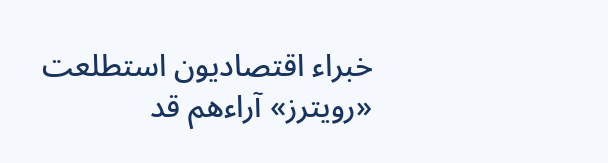خبراء اقتصاديون استطلعت «رويترز» آراءهم قد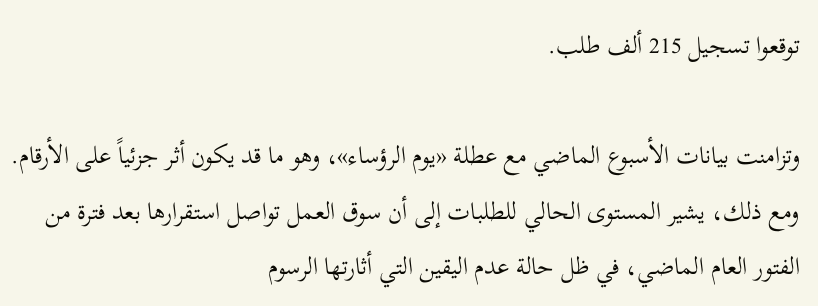توقعوا تسجيل 215 ألف طلب.

وتزامنت بيانات الأسبوع الماضي مع عطلة «يوم الرؤساء»، وهو ما قد يكون أثر جزئياً على الأرقام. ومع ذلك، يشير المستوى الحالي للطلبات إلى أن سوق العمل تواصل استقرارها بعد فترة من الفتور العام الماضي، في ظل حالة عدم اليقين التي أثارتها الرسوم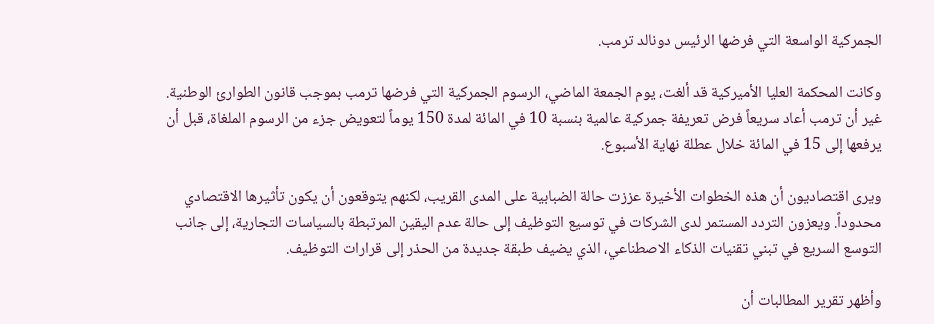الجمركية الواسعة التي فرضها الرئيس دونالد ترمب.

وكانت المحكمة العليا الأميركية قد ألغت، يوم الجمعة الماضي، الرسوم الجمركية التي فرضها ترمب بموجب قانون الطوارئ الوطنية. غير أن ترمب أعاد سريعاً فرض تعريفة جمركية عالمية بنسبة 10 في المائة لمدة 150 يوماً لتعويض جزء من الرسوم الملغاة، قبل أن يرفعها إلى 15 في المائة خلال عطلة نهاية الأسبوع.

ويرى اقتصاديون أن هذه الخطوات الأخيرة عززت حالة الضبابية على المدى القريب، لكنهم يتوقعون أن يكون تأثيرها الاقتصادي محدوداً. ويعزون التردد المستمر لدى الشركات في توسيع التوظيف إلى حالة عدم اليقين المرتبطة بالسياسات التجارية، إلى جانب التوسع السريع في تبني تقنيات الذكاء الاصطناعي، الذي يضيف طبقة جديدة من الحذر إلى قرارات التوظيف.

وأظهر تقرير المطالبات أن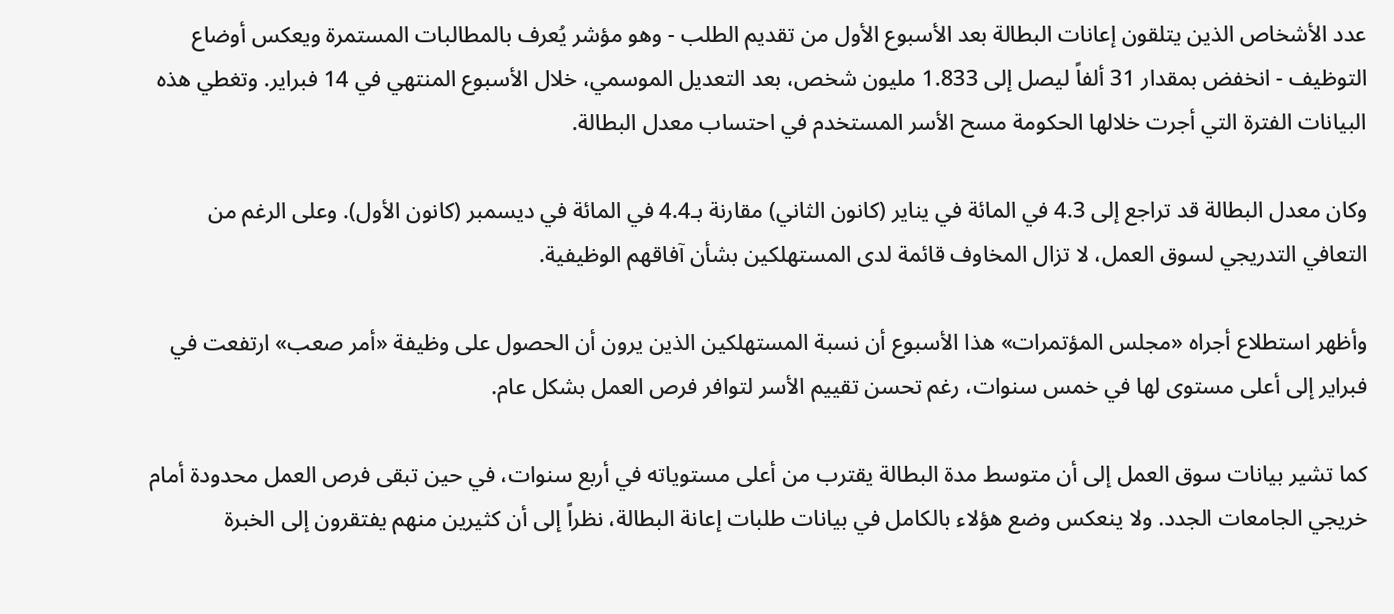عدد الأشخاص الذين يتلقون إعانات البطالة بعد الأسبوع الأول من تقديم الطلب - وهو مؤشر يُعرف بالمطالبات المستمرة ويعكس أوضاع التوظيف - انخفض بمقدار 31 ألفاً ليصل إلى 1.833 مليون شخص، بعد التعديل الموسمي، خلال الأسبوع المنتهي في 14 فبراير. وتغطي هذه البيانات الفترة التي أجرت خلالها الحكومة مسح الأسر المستخدم في احتساب معدل البطالة.

وكان معدل البطالة قد تراجع إلى 4.3 في المائة في يناير (كانون الثاني) مقارنة بـ4.4 في المائة في ديسمبر (كانون الأول). وعلى الرغم من التعافي التدريجي لسوق العمل، لا تزال المخاوف قائمة لدى المستهلكين بشأن آفاقهم الوظيفية.

وأظهر استطلاع أجراه «مجلس المؤتمرات» هذا الأسبوع أن نسبة المستهلكين الذين يرون أن الحصول على وظيفة «أمر صعب» ارتفعت في فبراير إلى أعلى مستوى لها في خمس سنوات، رغم تحسن تقييم الأسر لتوافر فرص العمل بشكل عام.

كما تشير بيانات سوق العمل إلى أن متوسط مدة البطالة يقترب من أعلى مستوياته في أربع سنوات، في حين تبقى فرص العمل محدودة أمام خريجي الجامعات الجدد. ولا ينعكس وضع هؤلاء بالكامل في بيانات طلبات إعانة البطالة، نظراً إلى أن كثيرين منهم يفتقرون إلى الخبرة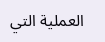العملية التي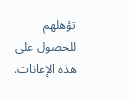تؤهلهم للحصول على هذه الإعانات.